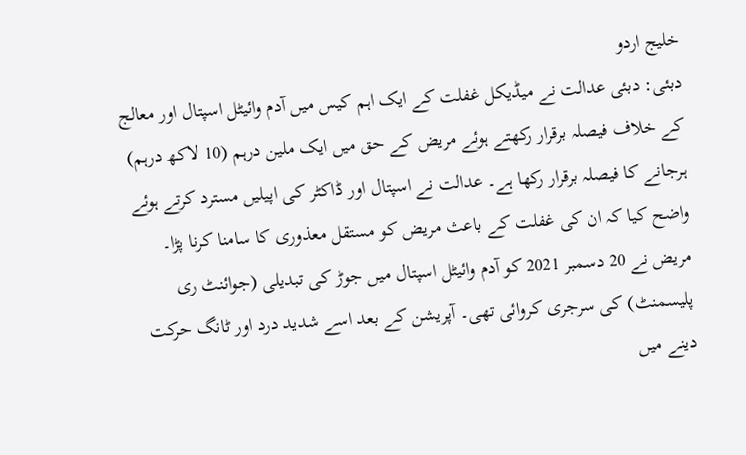خلیج اردو
دبئی: دبئی عدالت نے میڈیکل غفلت کے ایک اہم کیس میں آدم وائیٹل اسپتال اور معالج کے خلاف فیصلہ برقرار رکھتے ہوئے مریض کے حق میں ایک ملین درہم (10 لاکھ درہم) ہرجانے کا فیصلہ برقرار رکھا ہے۔ عدالت نے اسپتال اور ڈاکٹر کی اپیلیں مسترد کرتے ہوئے واضح کیا کہ ان کی غفلت کے باعث مریض کو مستقل معذوری کا سامنا کرنا پڑا۔
مریض نے 20 دسمبر 2021 کو آدم وائیٹل اسپتال میں جوڑ کی تبدیلی (جوائنٹ ری پلیسمنٹ) کی سرجری کروائی تھی۔ آپریشن کے بعد اسے شدید درد اور ٹانگ حرکت دینے میں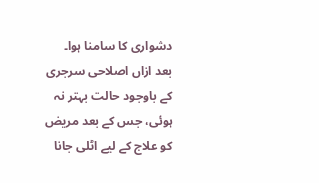دشواری کا سامنا ہوا۔
بعد ازاں اصلاحی سرجری کے باوجود حالت بہتر نہ ہوئی، جس کے بعد مریض کو علاج کے لیے اٹلی جانا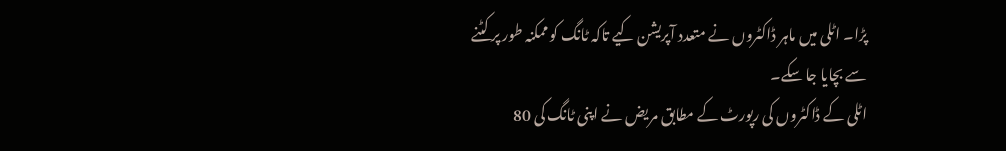پڑا۔ اٹلی میں ماہر ڈاکٹروں نے متعدد آپریشن کیے تاکہ ٹانگ کو ممکنہ طور پر کٹنے سے بچایا جا سکے۔
اٹلی کے ڈاکٹروں کی رپورٹ کے مطابق مریض نے اپنی ٹانگ کی 80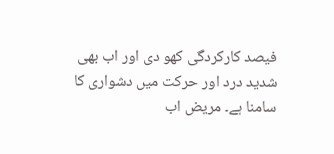فیصد کارکردگی کھو دی اور اب بھی شدید درد اور حرکت میں دشواری کا سامنا ہے۔ مریض اب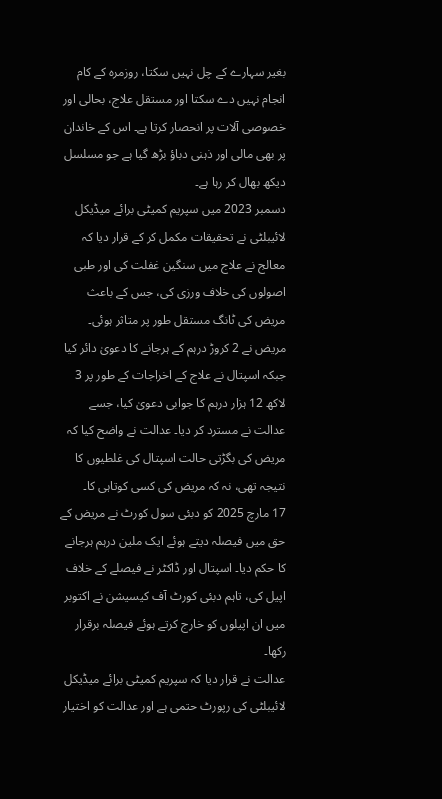بغیر سہارے کے چل نہیں سکتا، روزمرہ کے کام انجام نہیں دے سکتا اور مستقل علاج، بحالی اور خصوصی آلات پر انحصار کرتا ہے۔ اس کے خاندان پر بھی مالی اور ذہنی دباؤ بڑھ گیا ہے جو مسلسل دیکھ بھال کر رہا ہے۔
دسمبر 2023 میں سپریم کمیٹی برائے میڈیکل لائیبلٹی نے تحقیقات مکمل کر کے قرار دیا کہ معالج نے علاج میں سنگین غفلت کی اور طبی اصولوں کی خلاف ورزی کی، جس کے باعث مریض کی ٹانگ مستقل طور پر متاثر ہوئی۔
مریض نے 2 کروڑ درہم کے ہرجانے کا دعویٰ دائر کیا جبکہ اسپتال نے علاج کے اخراجات کے طور پر 3 لاکھ 12 ہزار درہم کا جوابی دعویٰ کیا، جسے عدالت نے مسترد کر دیا۔ عدالت نے واضح کیا کہ مریض کی بگڑتی حالت اسپتال کی غلطیوں کا نتیجہ تھی، نہ کہ مریض کی کسی کوتاہی کا۔
17 مارچ 2025 کو دبئی سول کورٹ نے مریض کے حق میں فیصلہ دیتے ہوئے ایک ملین درہم ہرجانے کا حکم دیا۔ اسپتال اور ڈاکٹر نے فیصلے کے خلاف اپیل کی، تاہم دبئی کورٹ آف کیسیشن نے اکتوبر میں ان اپیلوں کو خارج کرتے ہوئے فیصلہ برقرار رکھا۔
عدالت نے قرار دیا کہ سپریم کمیٹی برائے میڈیکل لائیبلٹی کی رپورٹ حتمی ہے اور عدالت کو اختیار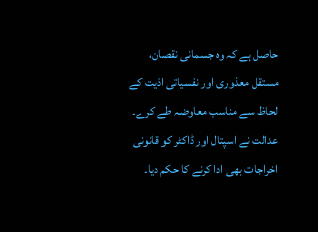حاصل ہے کہ وہ جسمانی نقصان، مستقل معذوری اور نفسیاتی اذیت کے لحاظ سے مناسب معاوضہ طے کرے۔ عدالت نے اسپتال اور ڈاکٹر کو قانونی اخراجات بھی ادا کرنے کا حکم دیا۔